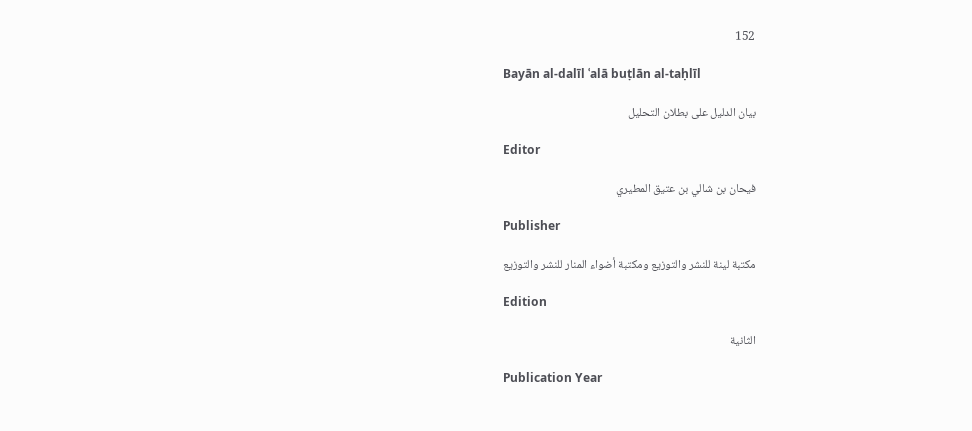152

Bayān al-dalīl ʿalā buṭlān al-taḥlīl

بيان الدليل على بطلان التحليل

Editor

فيحان بن شالي بن عتيق المطيري

Publisher

مكتبة لينة للنشر والتوزيع ومكتبة أضواء المنار للنشر والتوزيع

Edition

الثانية

Publication Year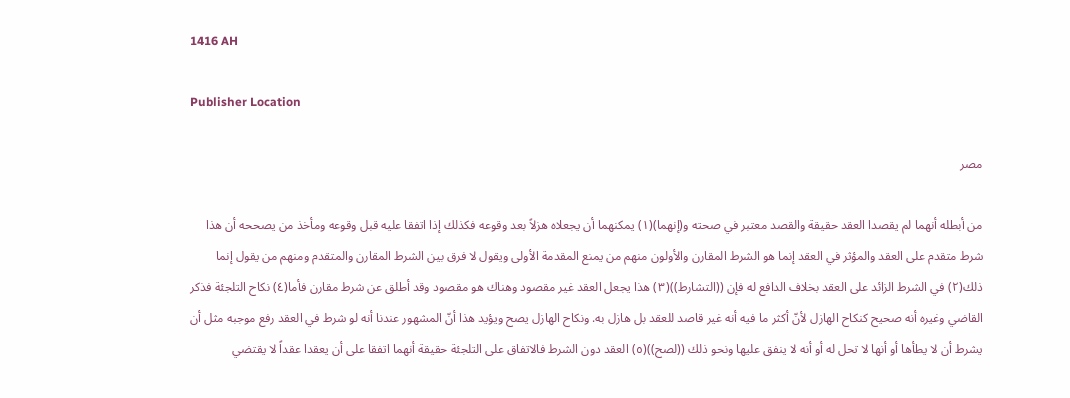1416 AH

Publisher Location

مصر

من أبطله أنهما لم يقصدا العقد حقيقة والقصد معتبر في صحته و(إنهما)(١) يمكنهما أن يجعلاه هزلاً بعد وقوعه فكذلك إذا اتفقا عليه قبل وقوعه ومأخذ من يصححه أن هذا شرط متقدم على العقد والمؤثر في العقد إنما هو الشرط المقارن والأولون منهم من يمنع المقدمة الأولى ويقول لا فرق بين الشرط المقارن والمتقدم ومنهم من يقول إنما ذلك(٢) في الشرط الزائد على العقد بخلاف الدافع له فإن ((التشارط))(٣) هذا يجعل العقد غير مقصود وهناك هو مقصود وقد أطلق عن شرط مقارن فأما(٤) نكاح التلجئة فذكر القاضي وغيره أنه صحيح كنكاح الهازل لأنّ أكثر ما فيه أنه غير قاصد للعقد بل هازل به. ونكاح الهازل يصح ويؤيد هذا أنّ المشهور عندنا أنه لو شرط في العقد رفع موجبه مثل أن يشرط أن لا يطأها أو أنها لا تحل له أو أنه لا ينفق عليها ونحو ذلك ((لصح))(٥) العقد دون الشرط فالاتفاق على التلجئة حقيقة أنهما اتفقا على أن يعقدا عقداً لا يقتضي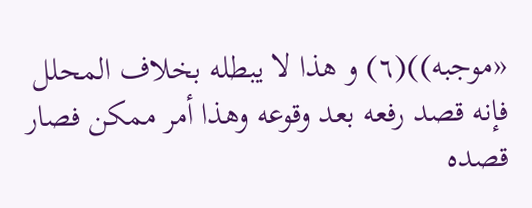«موجبه))(٦) و هذا لا يبطله بخلاف المحلل فإنه قصد رفعه بعد وقوعه وهذا أمر ممكن فصار قصده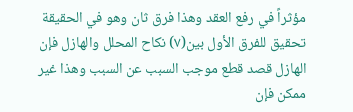مؤثراً في رفع العقد وهذا فرق ثان وهو في الحقيقة تحقيق للفرق الأول بين(٧) نكاح المحلل والهازل فإن الهازل قصد قطع موجب السبب عن السبب وهذا غير ممكن فإن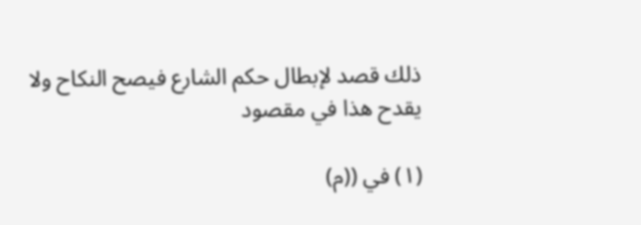ذلك قصد لإبطال حكم الشارع فيصح النكاح ولا يقدح هذا في مقصود

(١) في ((م)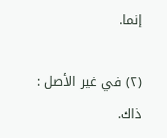إنما.

(٢) في غير الأصل : ذاك.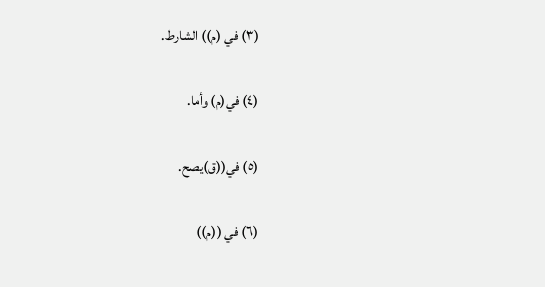(٣) في (م)) الشارط.

(٤) في(م) وأما.

(٥) في((ق)يصح.

(٦) في ((م))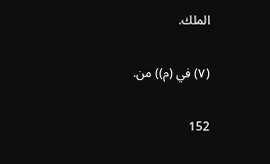الملك.

(٧) في (م)) من.

152